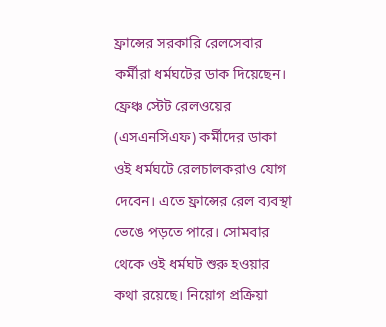ফ্রান্সের সরকারি রেলসেবার কর্মীরা ধর্মঘটের ডাক দিয়েছেন। ফ্রেঞ্চ স্টেট রেলওয়ের (এসএনসিএফ) কর্মীদের ডাকা ওই ধর্মঘটে রেলচালকরাও যোগ দেবেন। এতে ফ্রান্সের রেল ব্যবস্থা ভেঙে পড়তে পারে। সোমবার থেকে ওই ধর্মঘট শুরু হওয়ার কথা রয়েছে। নিয়োগ প্রক্রিয়া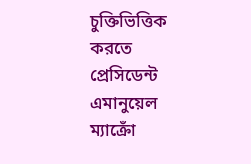চুক্তিভিত্তিক করতে প্রেসিডেন্ট এমানুয়েল ম্যাক্রোঁ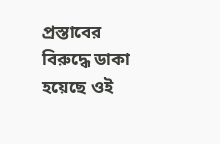প্রস্তাবের বিরুদ্ধে ডাকা হয়েছে ওই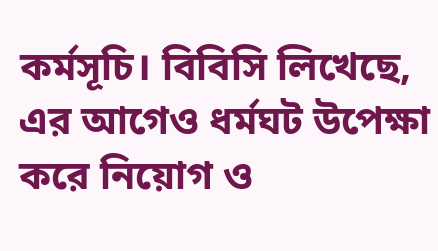কর্মসূচি। বিবিসি লিখেছে, এর আগেও ধর্মঘট উপেক্ষা করে নিয়োগ ও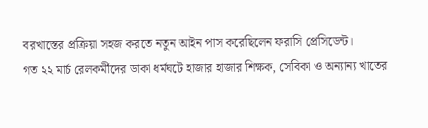বরখাস্তের প্রক্রিয়া সহজ করতে নতুন আইন পাস করেছিলেন ফরাসি প্রেসিডেন্ট।
গত ২২ মার্চ রেলকর্মীদের ডাকা ধর্মঘটে হাজার হাজার শিক্ষক, সেবিকা ও অন্যান্য খাতের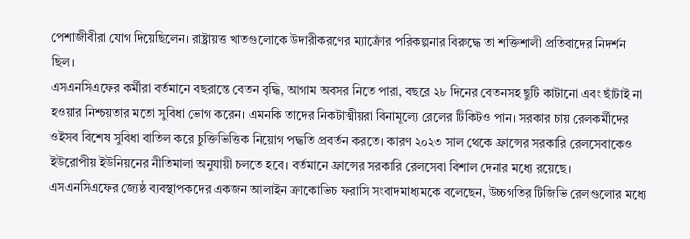পেশাজীবীরা যোগ দিয়েছিলেন। রাষ্ট্রায়ত্ত খাতগুলোকে উদারীকরণের ম্যাক্রোঁর পরিকল্পনার বিরুদ্ধে তা শক্তিশালী প্রতিবাদের নিদর্শন ছিল।
এসএনসিএফের কর্মীরা বর্তমানে বছরান্তে বেতন বৃদ্ধি, আগাম অবসর নিতে পারা, বছরে ২৮ দিনের বেতনসহ ছুটি কাটানো এবং ছাঁটাই না হওয়ার নিশ্চয়তার মতো সুবিধা ভোগ করেন। এমনকি তাদের নিকটাত্মীয়রা বিনামূল্যে রেলের টিকিটও পান। সরকার চায় রেলকর্মীদের ওইসব বিশেষ সুবিধা বাতিল করে চুক্তিভিত্তিক নিয়োগ পদ্ধতি প্রবর্তন করতে। কারণ ২০২৩ সাল থেকে ফ্রান্সের সরকারি রেলসেবাকেও ইউরোপীয় ইউনিয়নের নীতিমালা অনুযায়ী চলতে হবে। বর্তমানে ফ্রান্সের সরকারি রেলসেবা বিশাল দেনার মধ্যে রয়েছে।
এসএনসিএফের জ্যেষ্ঠ ব্যবস্থাপকদের একজন আলাইন ক্রাকোভিচ ফরাসি সংবাদমাধ্যমকে বলেছেন, উচ্চগতির টিজিভি রেলগুলোর মধ্যে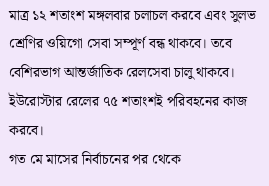মাত্র ১২ শতাংশ মঙ্গলবার চলাচল করবে এবং সুলভ শ্রেণির ওয়িগো সেবা সম্পূর্ণ বন্ধ থাকবে। তবে বেশিরভাগ আন্তর্জাতিক রেলসেবা চালু থাকবে। ইউরোস্টার রেলের ৭৫ শতাংশই পরিবহনের কাজ করবে।
গত মে মাসের নির্বাচনের পর থেকে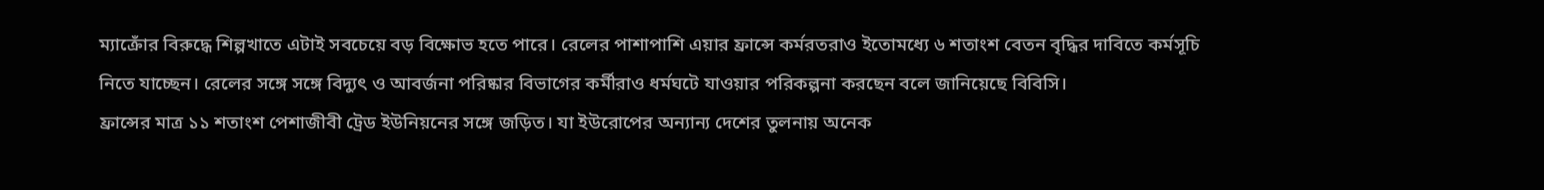ম্যাক্রোঁর বিরুদ্ধে শিল্পখাতে এটাই সবচেয়ে বড় বিক্ষোভ হতে পারে। রেলের পাশাপাশি এয়ার ফ্রান্সে কর্মরতরাও ইতোমধ্যে ৬ শতাংশ বেতন বৃদ্ধির দাবিতে কর্মসূচি নিতে যাচ্ছেন। রেলের সঙ্গে সঙ্গে বিদ্যুৎ ও আবর্জনা পরিষ্কার বিভাগের কর্মীরাও ধর্মঘটে যাওয়ার পরিকল্পনা করছেন বলে জানিয়েছে বিবিসি।
ফ্রান্সের মাত্র ১১ শতাংশ পেশাজীবী ট্রেড ইউনিয়নের সঙ্গে জড়িত। যা ইউরোপের অন্যান্য দেশের তুলনায় অনেক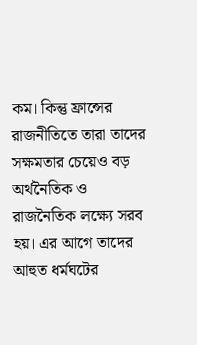কম। কিন্তু ফ্রান্সের রাজনীতিতে তারা তাদের সক্ষমতার চেয়েও বড় অর্থনৈতিক ও রাজনৈতিক লক্ষ্যে সরব হয়। এর আগে তাদের আহুত ধর্মঘটের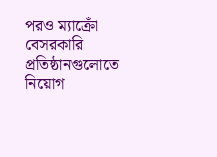পরও ম্যাক্রোঁ বেসরকারি প্রতিষ্ঠানগুলোতে নিয়োগ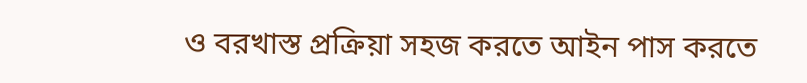ও বরখাস্ত প্রক্রিয়া সহজ করতে আইন পাস করতে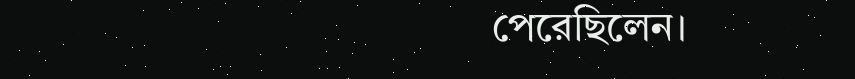পেরেছিলেন।